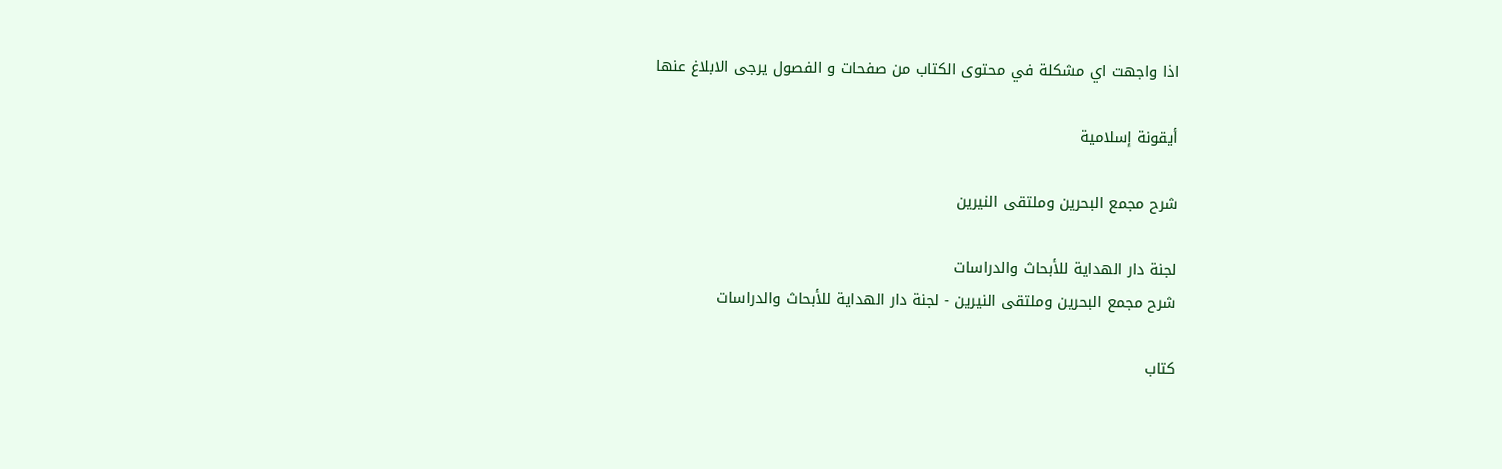اذا واجهت اي مشكلة في محتوى الكتاب من صفحات و الفصول يرجى الابلاغ عنها

أيقونة إسلامية

شرح مجمع البحرين وملتقى النيرين

لجنة دار الهداية للأبحاث والدراسات
شرح مجمع البحرين وملتقى النيرين - لجنة دار الهداية للأبحاث والدراسات

كتاب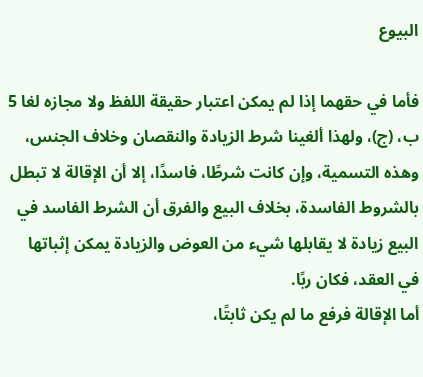البيوع

فأما في حقهما إذا لم يمكن اعتبار حقيقة اللفظ ولا مجازه لغا 5 ب، (ج)، ولهذا ألغينا شرط الزيادة والنقصان وخلاف الجنس، وهذه التسمية، وإن كانت شرطًا، فاسدًا، إلا أن الإقالة لا تبطل بالشروط الفاسدة، بخلاف البيع والفرق أن الشرط الفاسد في البيع زيادة لا يقابلها شيء من العوض والزيادة يمكن إثباتها في العقد، فكان ربًا.
أما الإقالة فرفع ما لم يكن ثابتًا،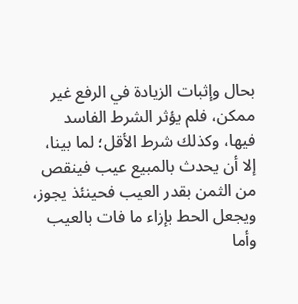بحال وإثبات الزيادة في الرفع غير ممكن، فلم يؤثر الشرط الفاسد فيها، وكذلك شرط الأقل؛ لما بينا، إلا أن يحدث بالمبيع عيب فينقص من الثمن بقدر العيب فحينئذ يجوز، ويجعل الحط بإزاء ما فات بالعيب وأما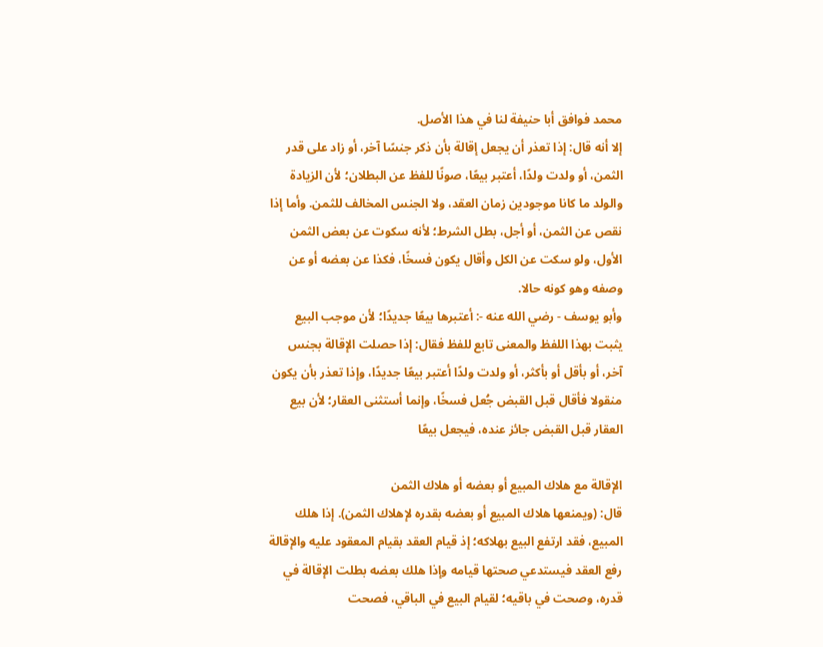محمد فوافق أبا حنيفة لنا في هذا الأصل.
إلا أنه قال: إذا تعذر أن يجعل إقالة بأن ذكر جنسًا آخر، أو زاد على قدر الثمن، أو ولدت ولدًا، أعتبر بيعًا، صونًا للفظ عن البطلان؛ لأن الزيادة والولد ما كانا موجودين زمان العقد، ولا الجنس المخالف للثمن. وأما إذا نقص عن الثمن، أو أجل، بطل الشرط؛ لأنه سكوت عن بعض الثمن الأول، ولو سكت عن الكل وأقال يكون فسخًا، فكذا عن بعضه أو عن وصفه وهو كونه حالا.
وأبو يوسف - رضي الله عنه -: أعتبرها بيعًا جديدًا؛ لأن موجب البيع يثبت بهذا اللفظ والمعنى تابع للفظ فقال: إذا حصلت الإقالة بجنس آخر، أو بأقل أو بأكثر، أو ولدت ولدًا أعتبر بيعًا جديدًا، وإذا تعذر بأن يكون منقولا فأقال قبل القبض جُعل فسخًا، وإنما أستثنى العقار؛ لأن بيع العقار قبل القبض جائز عنده، فيجعل بيعًا

الإقالة مع هلاك المبيع أو بعضه أو هلاك الثمن
قال: (ويمنعها هلاك المبيع أو بعضه بقدره لإهلاك الثمن). إذا هلك المبيع، فقد ارتفع البيع بهلاكه؛ إذ قيام العقد بقيام المعقود عليه والإقالة رفع العقد فيستدعي صحتها قيامه وإذا هلك بعضه بطلت الإقالة في قدره، وصحت في باقيه؛ لقيام البيع في الباقي، فصحت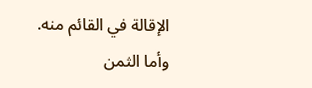الإقالة في القائم منه.
وأما الثمن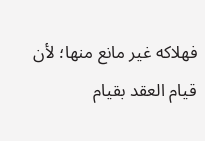فهلاكه غير مانع منها؛ لأن قيام العقد بقيام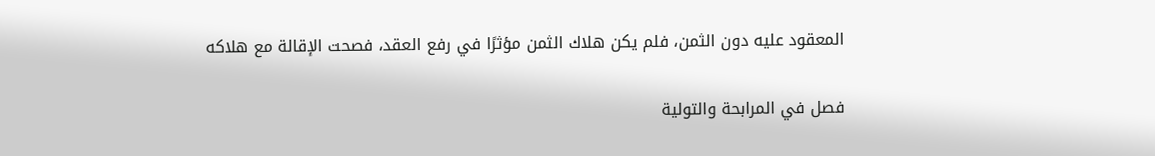المعقود عليه دون الثمن، فلم يكن هلاك الثمن مؤثرًا في رفع العقد، فصحت الإقالة مع هلاكه

فصل في المرابحة والتولية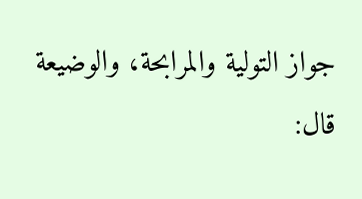جواز التولية والمرابحة، والوضيعة
قال: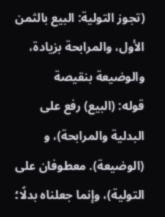(تجوز التولية: البيع بالثمن الأول، والمرابحة بزيادة، والوضيعة بنقيصة
قوله: (البيع) رفع على البدلية والمرابحة)، و (الوضيعة). معطوفان على التولية)، وإنما جعلناه بدلًا؛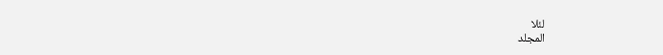لئلا
المجلد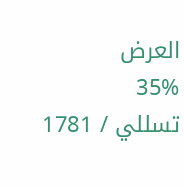العرض
35%
تسللي / 1781